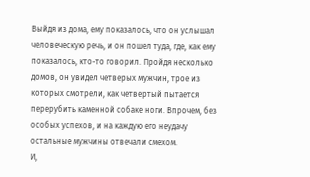Выйдя из дома, ему показалось, что он услышал человеческую речь, и он пошел туда, где, как ему показалось, кто-то говорил. Пройдя несколько домов, он увидел четверых мужчин, трое из которых смотрели, как четвертый пытается перерубить каменной собаке ноги. Впрочем, без особых успехов, и на каждую его неудачу остальные мужчины отвечали смехом.
И,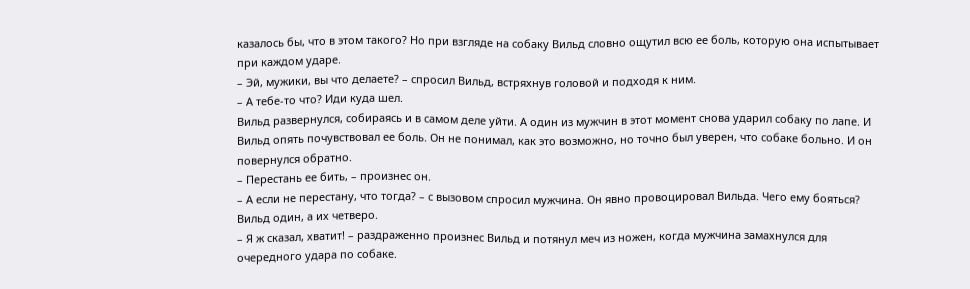казалось бы, что в этом такого? Но при взгляде на собаку Вильд словно ощутил всю ее боль, которую она испытывает при каждом ударе.
– Эй, мужики, вы что делаете? – спросил Вильд, встряхнув головой и подходя к ним.
– А тебе-то что? Иди куда шел.
Вильд развернулся, собираясь и в самом деле уйти. А один из мужчин в этот момент снова ударил собаку по лапе. И Вильд опять почувствовал ее боль. Он не понимал, как это возможно, но точно был уверен, что собаке больно. И он повернулся обратно.
– Перестань ее бить, – произнес он.
– А если не перестану, что тогда? – с вызовом спросил мужчина. Он явно провоцировал Вильда. Чего ему бояться? Вильд один, а их четверо.
– Я ж сказал, хватит! – раздраженно произнес Вильд и потянул меч из ножен, когда мужчина замахнулся для очередного удара по собаке.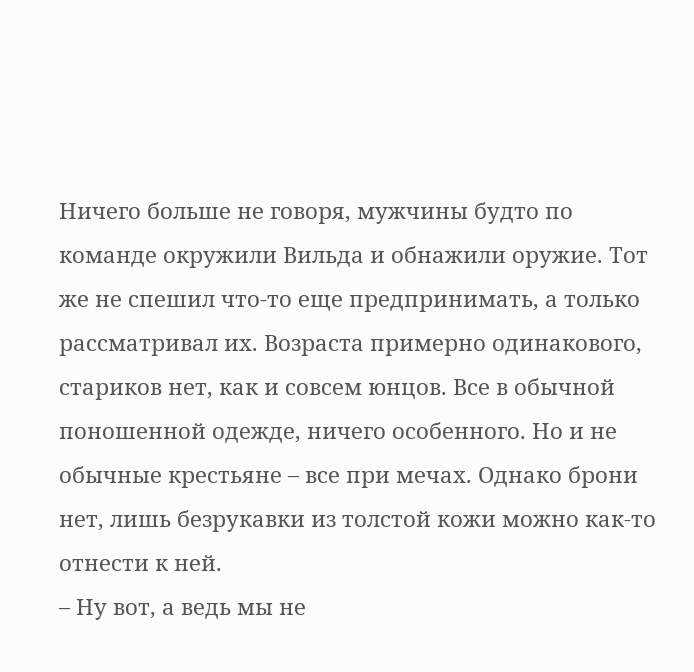Ничего больше не говоря, мужчины будто по команде окружили Вильда и обнажили оружие. Тот же не спешил что-то еще предпринимать, а только рассматривал их. Возраста примерно одинакового, стариков нет, как и совсем юнцов. Все в обычной поношенной одежде, ничего особенного. Но и не обычные крестьяне – все при мечах. Однако брони нет, лишь безрукавки из толстой кожи можно как-то отнести к ней.
– Ну вот, а ведь мы не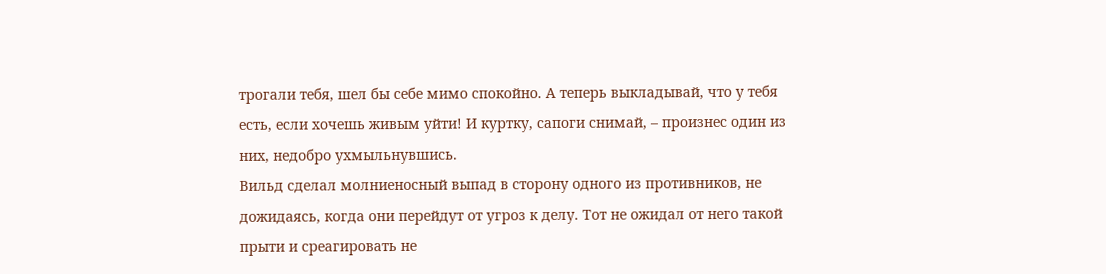трогали тебя, шел бы себе мимо спокойно. А теперь выкладывай, что у тебя есть, если хочешь живым уйти! И куртку, сапоги снимай, – произнес один из них, недобро ухмыльнувшись.
Вильд сделал молниеносный выпад в сторону одного из противников, не дожидаясь, когда они перейдут от угроз к делу. Тот не ожидал от него такой прыти и среагировать не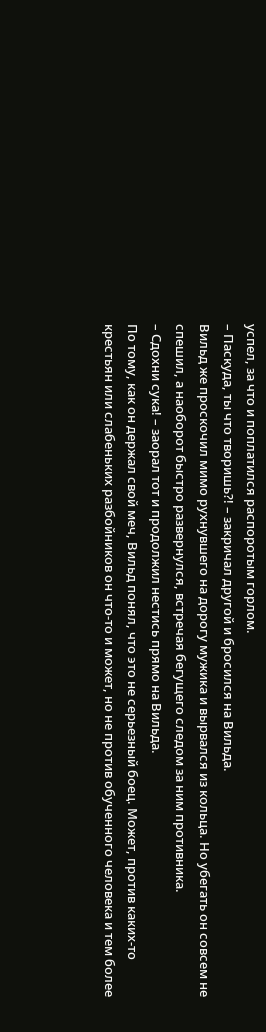успел, за что и поплатился распоротым горлом.
– Паскуда, ты что творишь?! – закричал другой и бросился на Вильда.
Вильд же проскочил мимо рухнувшего на дорогу мужика и вырвался из кольца. Но убегать он совсем не спешил, а наоборот быстро развернулся, встречая бегущего следом за ним противника.
– Сдохни сука! – заорал тот и продолжил нестись прямо на Вильда.
По тому, как он держал свой меч, Вильд понял, что это не серьезный боец. Может, против каких-то крестьян или слабеньких разбойников он что-то и может, но не против обученного человека и тем более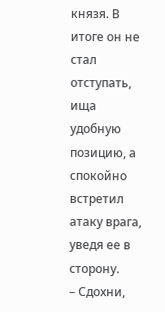князя. В итоге он не стал отступать, ища удобную позицию, а спокойно встретил атаку врага, уведя ее в сторону.
– Сдохни,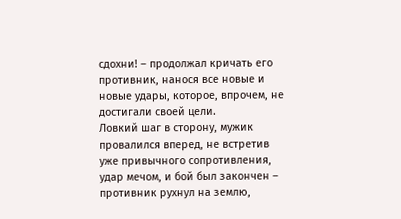сдохни! – продолжал кричать его противник, нанося все новые и новые удары, которое, впрочем, не достигали своей цели.
Ловкий шаг в сторону, мужик провалился вперед, не встретив уже привычного сопротивления, удар мечом, и бой был закончен – противник рухнул на землю,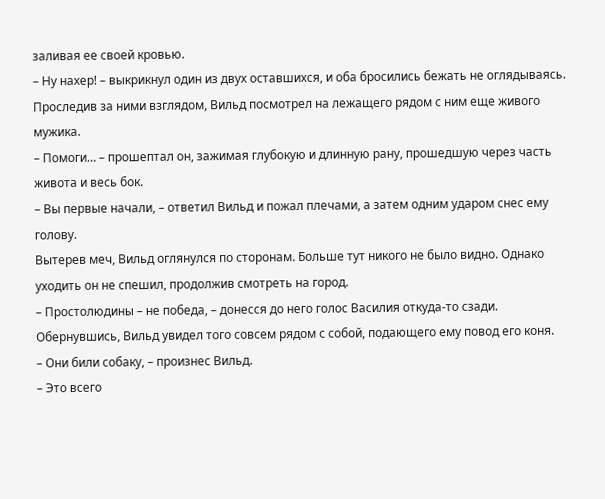заливая ее своей кровью.
– Ну нахер! – выкрикнул один из двух оставшихся, и оба бросились бежать не оглядываясь.
Проследив за ними взглядом, Вильд посмотрел на лежащего рядом с ним еще живого мужика.
– Помоги… – прошептал он, зажимая глубокую и длинную рану, прошедшую через часть живота и весь бок.
– Вы первые начали, – ответил Вильд и пожал плечами, а затем одним ударом снес ему голову.
Вытерев меч, Вильд оглянулся по сторонам. Больше тут никого не было видно. Однако уходить он не спешил, продолжив смотреть на город.
– Простолюдины – не победа, – донесся до него голос Василия откуда-то сзади.
Обернувшись, Вильд увидел того совсем рядом с собой, подающего ему повод его коня.
– Они били собаку, – произнес Вильд.
– Это всего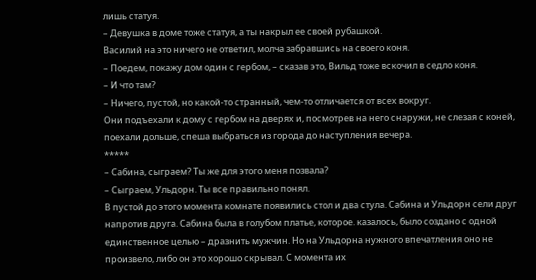лишь статуя.
– Девушка в доме тоже статуя, а ты накрыл ее своей рубашкой.
Василий на это ничего не ответил, молча забравшись на своего коня.
– Поедем, покажу дом один с гербом, – сказав это, Вильд тоже вскочил в седло коня.
– И что там?
– Ничего, пустой, но какой-то странный, чем-то отличается от всех вокруг.
Они подъехали к дому с гербом на дверях и, посмотрев на него снаружи, не слезая с коней, поехали дольше, спеша выбраться из города до наступления вечера.
*****
– Сабина, сыграем? Ты же для этого меня позвала?
– Сыграем, Ульдорн. Ты все правильно понял.
В пустой до этого момента комнате появились стол и два стула. Сабина и Ульдорн сели друг напротив друга. Сабина была в голубом платье, которое. казалось, было создано с одной единственное целью – дразнить мужчин. Но на Ульдорна нужного впечатления оно не произвело, либо он это хорошо скрывал. С момента их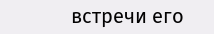встречи его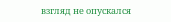взгляд не опускался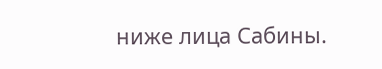ниже лица Сабины.